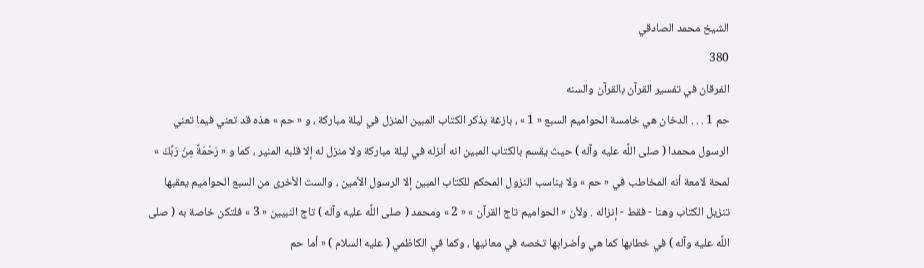الشيخ محمد الصادقي
380
الفرقان في تفسير القرآن بالقرآن والسنه
حم 1 . . . الدخان هي خامسة الحواميم السبع « 1 » ، بازغة بذكر الكتاب المبين المنزل في ليلة مباركة ، و « حم » هذه قد تعني فيما تعني الرسول محمدا ( صلى اللَّه عليه وآله ) حيث يقسم بالكتاب المبين انه أنزله في ليلة مباركة ولا منزل له إلا قلبه المنير ، كما و « رَحْمَةً مِنْ رَبِّكَ » لمحة لامعة أنه المخاطب في « حم » ولا يناسب النزول المحكم للكتاب المبين إلا الرسول الأمين ، والست الأخرى من السبع الحواميم يعقبها تنزيل الكتاب وهنا - فقط - إنزاله . ولأن « الحواميم تاج القرآن » « 2 » ومحمد ( صلى اللَّه عليه وآله ) تاج النبيين « 3 » فلتكن خاصة به ( صلى اللَّه عليه وآله ) في خطابها كما هي وأضرابها تخصه في معانيها ، وكما في الكاظمي ( عليه السلام ) « أما حم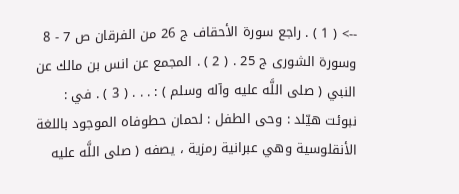--> ( 1 ) . راجع سورة الأحقاف ج 26 من الفرقان ص 7 - 8 وسورة الشورى ج 25 . ( 2 ) . المجمع عن انس بن مالك عن النبي ( صلى اللَّه عليه وآله وسلم ) : . . . ( 3 ) . في : نبوئت هيّلد : وحى الطفل : لحمان حطوفاه الموجود باللغة الأنقلوسية وهي عبرانية رمزية ، يصفه ( صلى اللَّه عليه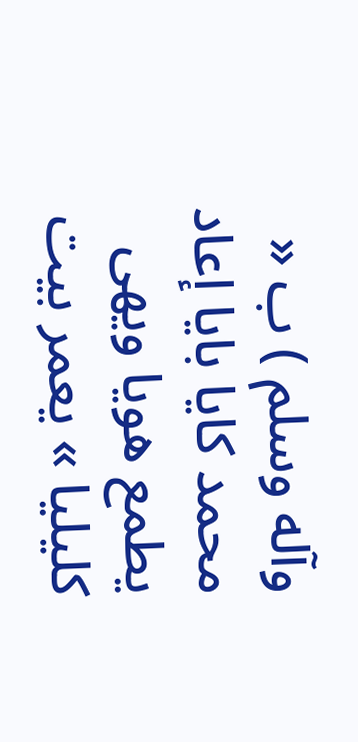وآله وسلم ) ب « محمد كايا بايا إعاد يطمع هويا ويهى كليليا » يعمر بيت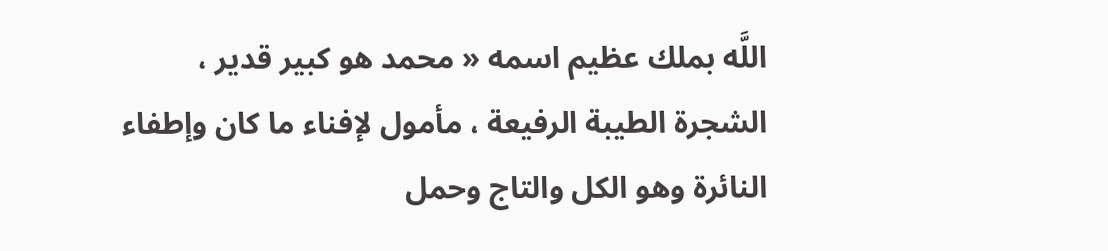اللَّه بملك عظيم اسمه « محمد هو كبير قدير ، الشجرة الطيبة الرفيعة ، مأمول لإفناء ما كان وإطفاء النائرة وهو الكل والتاج وحمل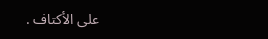على الأكتاف .